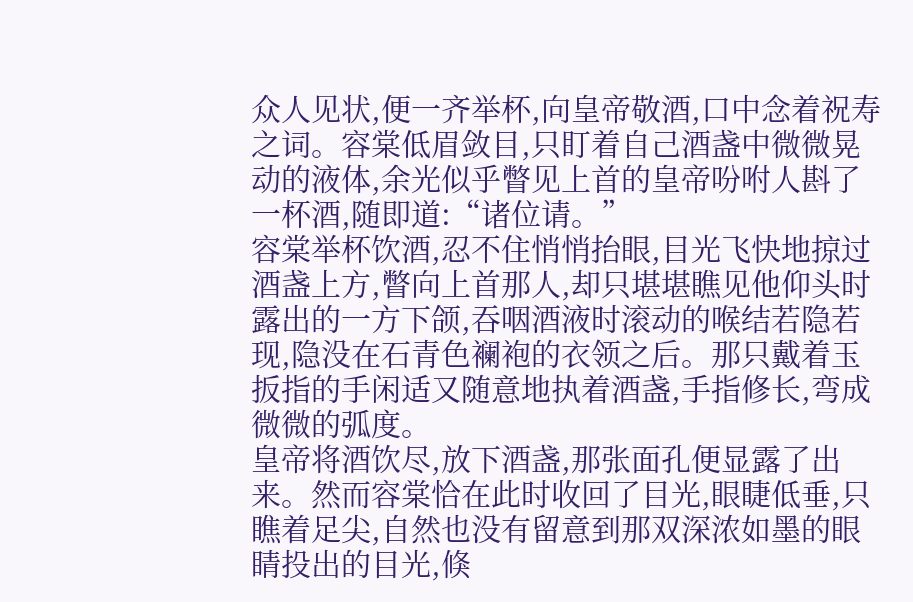众人见状,便一齐举杯,向皇帝敬酒,口中念着祝寿之词。容棠低眉敛目,只盯着自己酒盏中微微晃动的液体,余光似乎瞥见上首的皇帝吩咐人斟了一杯酒,随即道:“诸位请。”
容棠举杯饮酒,忍不住悄悄抬眼,目光飞快地掠过酒盏上方,瞥向上首那人,却只堪堪瞧见他仰头时露出的一方下颌,吞咽酒液时滚动的喉结若隐若现,隐没在石青色襕袍的衣领之后。那只戴着玉扳指的手闲适又随意地执着酒盏,手指修长,弯成微微的弧度。
皇帝将酒饮尽,放下酒盏,那张面孔便显露了出来。然而容棠恰在此时收回了目光,眼睫低垂,只瞧着足尖,自然也没有留意到那双深浓如墨的眼睛投出的目光,倏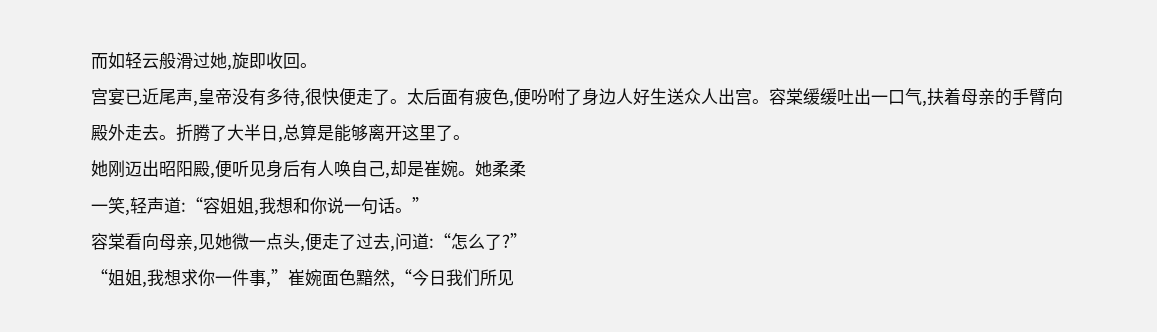而如轻云般滑过她,旋即收回。
宫宴已近尾声,皇帝没有多待,很快便走了。太后面有疲色,便吩咐了身边人好生送众人出宫。容棠缓缓吐出一口气,扶着母亲的手臂向殿外走去。折腾了大半日,总算是能够离开这里了。
她刚迈出昭阳殿,便听见身后有人唤自己,却是崔婉。她柔柔
一笑,轻声道:“容姐姐,我想和你说一句话。”
容棠看向母亲,见她微一点头,便走了过去,问道:“怎么了?”
“姐姐,我想求你一件事,”崔婉面色黯然,“今日我们所见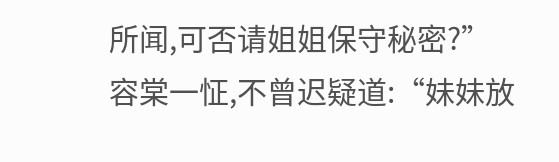所闻,可否请姐姐保守秘密?”
容棠一怔,不曾迟疑道:“妹妹放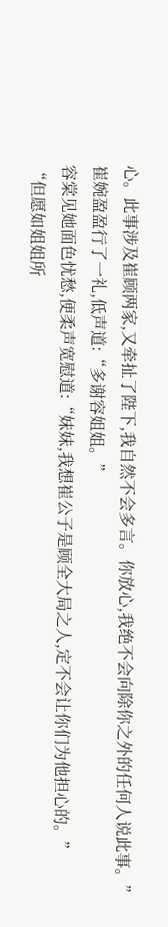心。此事涉及崔顾两家,又牵扯了陛下,我自然不会多言。你放心,我绝不会向除你之外的任何人说此事。”
崔婉盈盈行了一礼,低声道:“多谢容姐姐。”
容棠见她面色忧愁,便柔声宽慰道:“妹妹,我想崔公子是顾全大局之人,定不会让你们为他担心的。”
“但愿如姐姐所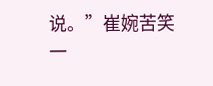说。”崔婉苦笑一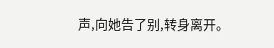声,向她告了别,转身离开。